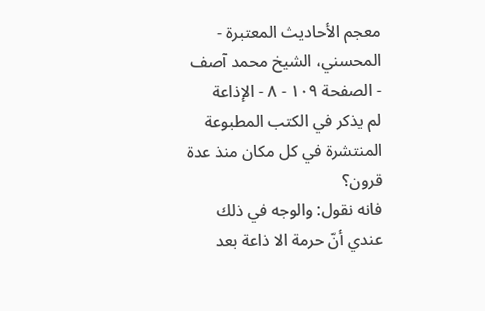معجم الأحاديث المعتبرة - المحسني، الشيخ محمد آصف - الصفحة ١٠٩ - ٨ - الإذاعة
لم يذكر في الكتب المطبوعة المنتشرة في كل مكان منذ عدة قرون؟
فانه نقول: والوجه في ذلك عندي أنّ حرمة الا ذاعة بعد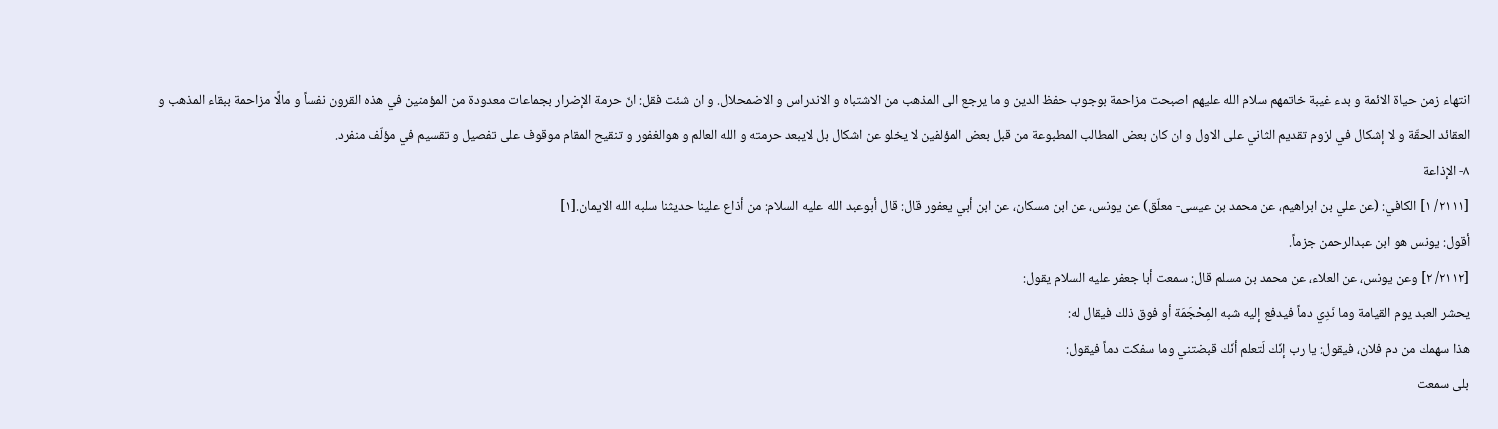انتهاء زمن حياة الائمة و بدء غيبة خاتمهم سلام الله عليهم اصبحت مزاحمة بوجوب حفظ الدين و ما يرجع الى المذهب من الاشتباه و الاندراس و الاضمحلال. و ان شئت فقل: انّ حرمة الإضرار بجماعات معدودة من المؤمنين في هذه القرون نفساً و مالًا مزاحمة ببقاء المذهب و العقائد الحقّة و لا إشكال في لزوم تقديم الثاني على الاول و ان كان بعض المطالب المطبوعة من قبل بعض المؤلفين لا يخلو عن اشكال بل لايبعد حرمته و الله العالم و هوالغفور و تنقيح المقام موقوف على تفصيل و تقسيم في مؤلّف منفرد.
٨- الإذاعة
[٢١١١/ ١] الكافي: (عن علي بن ابراهيم، عن محمد بن عيسى- معلّق) عن يونس، عن ابن مسكان، عن ابن أبي يعفور قال: قال أبوعبد الله عليه السلام: من أذاع علينا حديثنا سلبه الله الايمان.[١]
أقول: يونس هو ابن عبدالرحمن جزماً.
[٢١١٢/ ٢] وعن يونس، عن العلاء، عن محمد بن مسلم قال: سمعت أبا جعفر عليه السلام يقول:
يحشر العبد يوم القيامة وما نَدِي دماً فيدفع إليه شبه المِحْجَمَة أو فوق ذلك فيقال له:
هذا سهمك من دم فلان، فيقول: يا رب إنّك لَتعلم أنّك قبضتني وما سفكت دماً فيقول:
بلى سمعت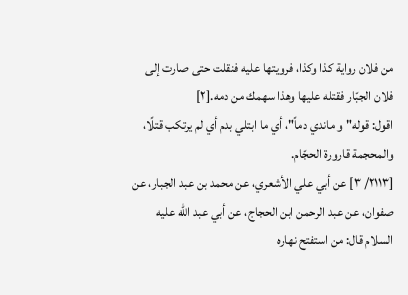من فلان رواية كذا وكذا، فرويتها عليه فنقلت حتى صارت إلى فلان الجبّار فقتله عليها وهذا سهمك من دمه.[٢]
اقول: قوله" و ماندي دماً"، أي ما ابتلي بدم أي لم يرتكب قتلًا، والمحجمة قارورة الحجّام.
[٢١١٣/ ٣] عن أبي علي الأشعري، عن محمد بن عبد الجبار، عن صفوان، عن عبد الرحمن ابن الحجاج، عن أبي عبد الله عليه السلام قال: من استفتح نهاره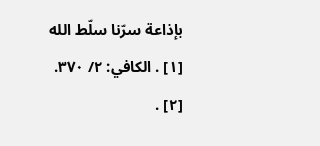بإذاعة سرّنا سلّط الله
[١] . الكافي: ٢/ ٣٧٠.
[٢] .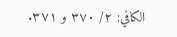الكافي: ٢/ ٣٧٠ و ٣٧١.